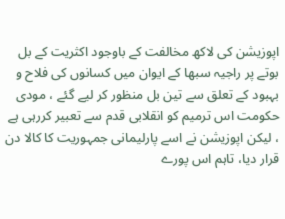اپوزیشن کی لاکھ مخالفت کے باوجود اکثریت کے بل بوتے پر راجیہ سبھا کے ایوان میں کسانوں کی فلاح و بہبود کے تعلق سے تین بل منظور کر لیے گئے ، مودی حکومت اس ترمیم کو انقلابی قدم سے تعبیر کررہی ہے ، لیکن اپوزیشن نے اسے پارلیمانی جمہوریت کا کالا دن قرار دیا، تاہم اس پورے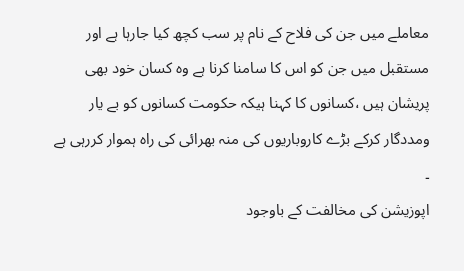معاملے میں جن کی فلاح کے نام پر سب کچھ کیا جارہا ہے اور مستقبل میں جن کو اس کا سامنا کرنا ہے وہ کسان خود بھی پریشان ہیں ،کسانوں کا کہنا ہیکہ حکومت کسانوں کو بے یار ومددگار کرکے بڑے کاروباریوں کی منہ بھرائی کی راہ ہموار کررہی ہے ۔
اپوزیشن کی مخالفت کے باوجود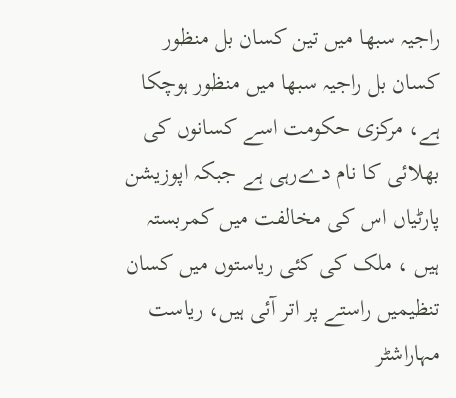راجیہ سبھا میں تین کسان بل منظور
کسان بل راجیہ سبھا میں منظور ہوچکا ہے، مرکزی حکومت اسے کسانوں کی بھلائی کا نام دےرہی ہے جبکہ اپوزیشن پارٹیاں اس کی مخالفت میں کمربستہ ہیں ، ملک کی کئی ریاستوں میں کسان تنظیمیں راستے پر اتر آئی ہیں، ریاست مہاراشٹر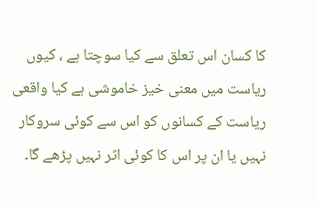کا کسان اس تعلق سے کیا سوچتا ہے ، کیوں ریاست میں معنی خیز خاموشی ہے کیا واقعی ریاست کے کسانوں کو اس سے کوئی سروکار نہیں یا ان پر اس کا کوئی اثر نہیں پڑھے گا۔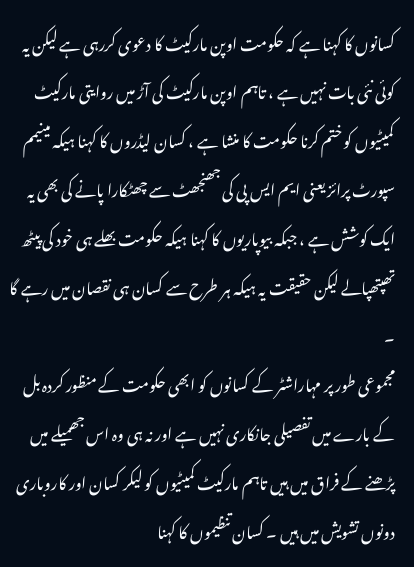کسانوں کا کہنا ہے کہ حکومت اوپن مارکیٹ کا دعوی کررہی ہے لیکن یہ کوئی نئی بات نہیں ہے ، تاہم اوپن مارکیٹ کی آڑ میں روایتی مارکیٹ کمیٹیوں کو ختم کرنا حکومت کا منشا ہے ، کسان لیڈروں کا کہنا ہیکہ مینیمم سپورٹ پرائز یعنی ایم ایس پی کی جھنجھٹ سے چھٹکارا پانے کی بھی یہ ایک کوشش ہے ، جبکہ بیوپاریوں کا کہنا ہیکہ حکومت بھلے ہی خود کی پیٹھ تھپتھپالے لیکن حقیقت یہ ہیکہ ہر طرح سے کسان ہی نقصان میں رہے گا ۔
مجموعی طور پر مہاراشٹر کے کسانوں کو ابھی حکومت کے منظور کردہ بل کے بارے میں تفصیلی جانکاری نہیں ہے اور نہ ہی وہ اس جھمیلے میں پڑھنے کے فراق میں ہیں تاہم مارکیٹ کمیٹیوں کو لیکر کسان اور کاروباری دونوں تشویش میں ہیں ۔ کسان تنظیموں کا کہنا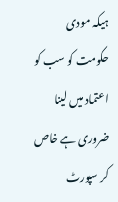ہیکہ مودی حکومت کو سب کو اعتماد میں لینا ضروری ہے خاص کر سپورٹ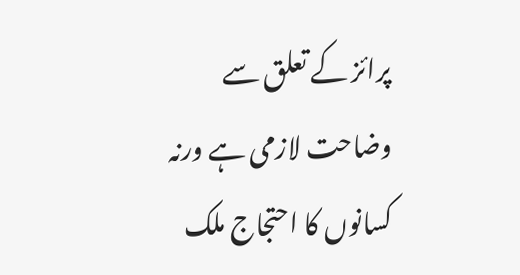پرائز کے تعلق سے وضاحت لازمی ہے ورنہ کسانوں کا احتجاج ملک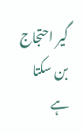گیر احتجاج بن سکتا ہے